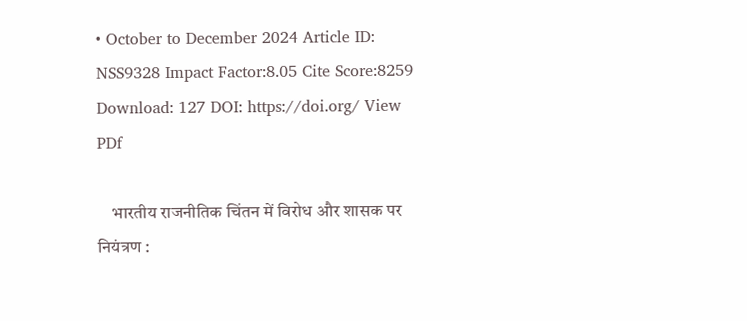• October to December 2024 Article ID: NSS9328 Impact Factor:8.05 Cite Score:8259 Download: 127 DOI: https://doi.org/ View PDf

    भारतीय राजनीतिक चिंतन में विरोध और शासक पर नियंत्रण :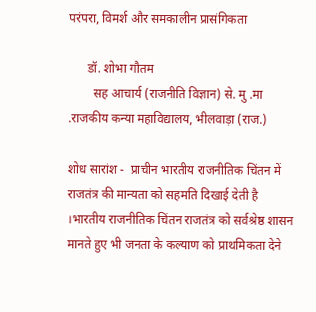परंपरा, विमर्श और समकालीन प्रासंगिकता

      डॉ. शोभा गौतम
        सह आचार्य (राजनीति विज्ञान) से. मु .मा .राजकीय कन्या महाविद्यालय, भीलवाड़ा (राज.)

शोध सारांश -  प्राचीन भारतीय राजनीतिक चिंतन में राजतंत्र की मान्यता को सहमति दिखाई देती है ।भारतीय राजनीतिक चिंतन राजतंत्र को सर्वश्रेष्ठ शासन मानते हुए भी जनता के कल्याण को प्राथमिकता देने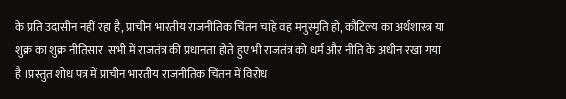के प्रति उदासीन नहीं रहा है, प्राचीन भारतीय राजनीतिक चिंतन चाहे वह मनुस्मृति हो, कौटिल्य का अर्थशास्त्र या शुक्र का शुक्र नीतिसार  सभी में राजतंत्र की प्रधानता होते हुए भी राजतंत्र को धर्म और नीति के अधीन रखा गया है ।प्रस्तुत शोध पत्र में प्राचीन भारतीय राजनीतिक चिंतन में विरोध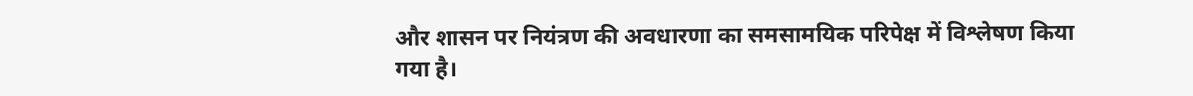और शासन पर नियंत्रण की अवधारणा का समसामयिक परिपेक्ष में विश्लेषण किया गया है।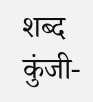शब्द कुंजी-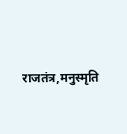राजतंत्र,मनुस्मृति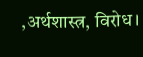,अर्थशास्त्र, विरोध।